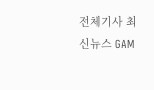전체기사 최신뉴스 GAM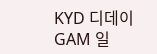KYD 디데이
GAM 일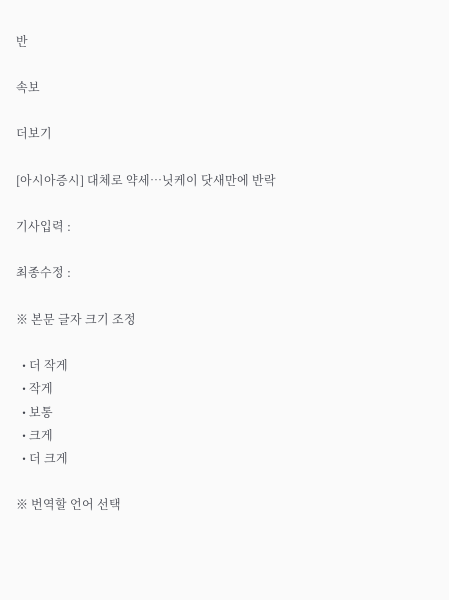반

속보

더보기

[아시아증시] 대체로 약세…닛케이 닷새만에 반락

기사입력 :

최종수정 :

※ 본문 글자 크기 조정

  • 더 작게
  • 작게
  • 보통
  • 크게
  • 더 크게

※ 번역할 언어 선택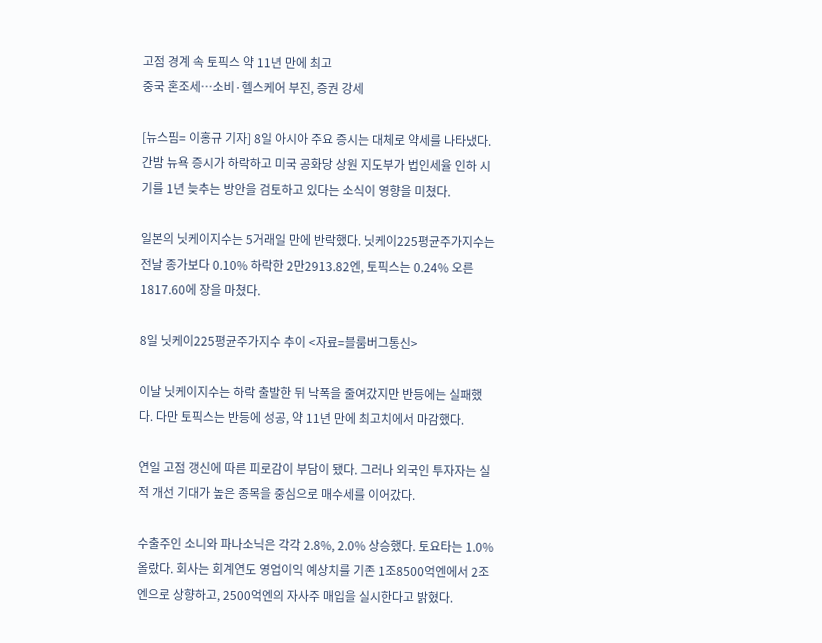고점 경계 속 토픽스 약 11년 만에 최고
중국 혼조세…소비·헬스케어 부진, 증권 강세

[뉴스핌= 이홍규 기자] 8일 아시아 주요 증시는 대체로 약세를 나타냈다. 간밤 뉴욕 증시가 하락하고 미국 공화당 상원 지도부가 법인세율 인하 시기를 1년 늦추는 방안을 검토하고 있다는 소식이 영향을 미쳤다.

일본의 닛케이지수는 5거래일 만에 반락했다. 닛케이225평균주가지수는 전날 종가보다 0.10% 하락한 2만2913.82엔, 토픽스는 0.24% 오른 1817.60에 장을 마쳤다.

8일 닛케이225평균주가지수 추이 <자료=블룸버그통신>

이날 닛케이지수는 하락 출발한 뒤 낙폭을 줄여갔지만 반등에는 실패했다. 다만 토픽스는 반등에 성공, 약 11년 만에 최고치에서 마감했다.

연일 고점 갱신에 따른 피로감이 부담이 됐다. 그러나 외국인 투자자는 실적 개선 기대가 높은 종목을 중심으로 매수세를 이어갔다.

수출주인 소니와 파나소닉은 각각 2.8%, 2.0% 상승했다. 토요타는 1.0% 올랐다. 회사는 회계연도 영업이익 예상치를 기존 1조8500억엔에서 2조엔으로 상향하고, 2500억엔의 자사주 매입을 실시한다고 밝혔다.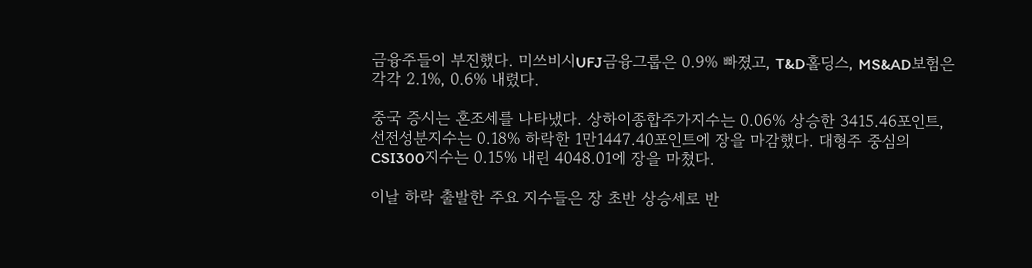금융주들이 부진했다. 미쓰비시UFJ금융그룹은 0.9% 빠졌고, T&D홀딩스, MS&AD보험은 각각 2.1%, 0.6% 내렸다.

중국 증시는 혼조세를 나타냈다. 상하이종합주가지수는 0.06% 상승한 3415.46포인트, 선전성분지수는 0.18% 하락한 1만1447.40포인트에 장을 마감했다. 대형주 중심의 CSI300지수는 0.15% 내린 4048.01에 장을 마쳤다.

이날 하락 출발한 주요 지수들은 장 초반 상승세로 반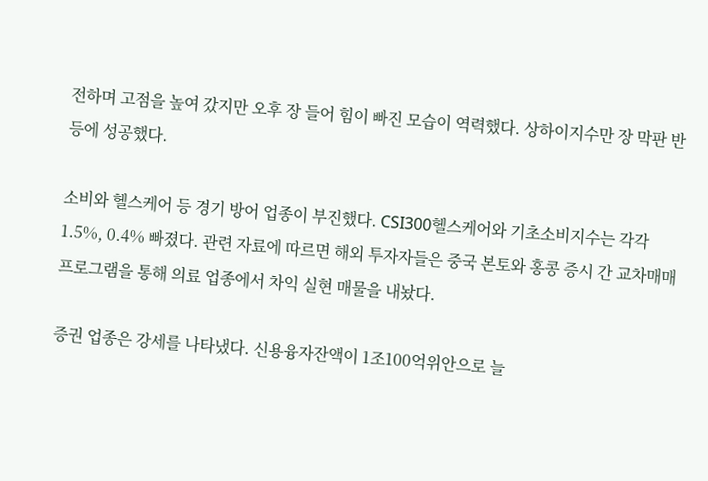전하며 고점을 높여 갔지만 오후 장 들어 힘이 빠진 모습이 역력했다. 상하이지수만 장 막판 반등에 성공했다.

소비와 헬스케어 등 경기 방어 업종이 부진했다. CSI300헬스케어와 기초소비지수는 각각 1.5%, 0.4% 빠졌다. 관련 자료에 따르면 해외 투자자들은 중국 본토와 홍콩 증시 간 교차매매 프로그램을 통해 의료 업종에서 차익 실현 매물을 내놨다.

증권 업종은 강세를 나타냈다. 신용융자잔액이 1조100억위안으로 늘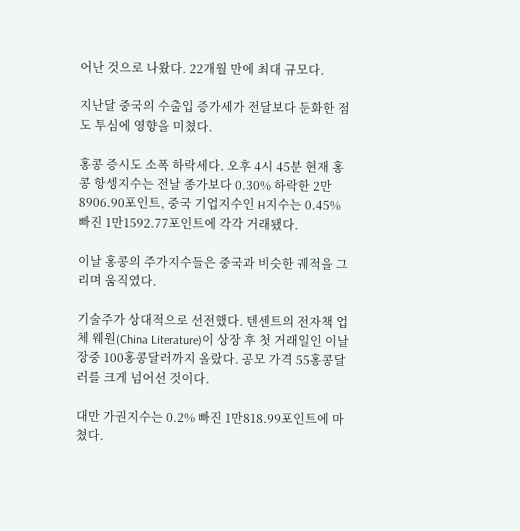어난 것으로 나왔다. 22개월 만에 최대 규모다.

지난달 중국의 수출입 증가세가 전달보다 둔화한 점도 투심에 영향을 미쳤다.

홍콩 증시도 소폭 하락세다. 오후 4시 45분 현재 홍콩 항셍지수는 전날 종가보다 0.30% 하락한 2만8906.90포인트, 중국 기업지수인 H지수는 0.45% 빠진 1만1592.77포인트에 각각 거래됐다.

이날 홍콩의 주가지수들은 중국과 비슷한 궤적을 그리며 움직였다.

기술주가 상대적으로 선전했다. 텐센트의 전자책 업체 웨원(China Literature)이 상장 후 첫 거래일인 이날 장중 100홍콩달러까지 올랐다. 공모 가격 55홍콩달러를 크게 넘어선 것이다.

대만 가권지수는 0.2% 빠진 1만818.99포인트에 마쳤다.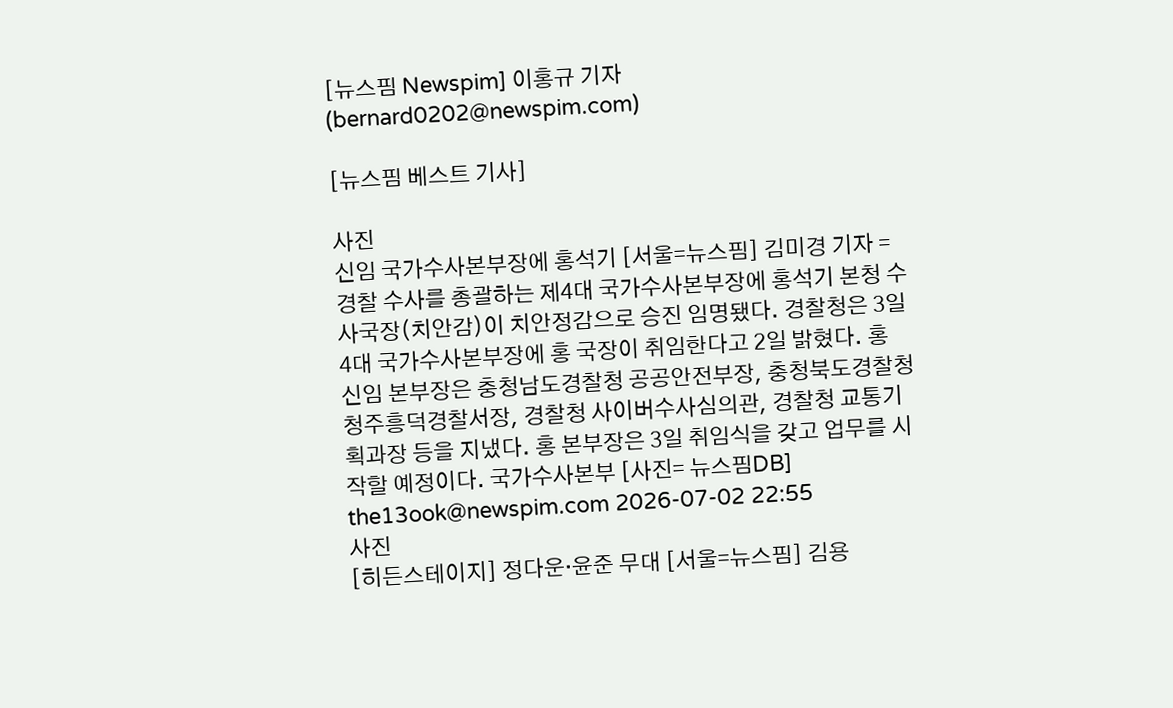[뉴스핌 Newspim] 이홍규 기자 (bernard0202@newspim.com)

[뉴스핌 베스트 기사]

사진
신임 국가수사본부장에 홍석기 [서울=뉴스핌] 김미경 기자 = 경찰 수사를 총괄하는 제4대 국가수사본부장에 홍석기 본청 수사국장(치안감)이 치안정감으로 승진 임명됐다. 경찰청은 3일 4대 국가수사본부장에 홍 국장이 취임한다고 2일 밝혔다. 홍 신임 본부장은 충청남도경찰청 공공안전부장, 충청북도경찰청 청주흥덕경찰서장, 경찰청 사이버수사심의관, 경찰청 교통기획과장 등을 지냈다. 홍 본부장은 3일 취임식을 갖고 업무를 시작할 예정이다. 국가수사본부 [사진= 뉴스핌DB] the13ook@newspim.com 2026-07-02 22:55
사진
[히든스테이지] 정다운·윤준 무대 [서울=뉴스핌] 김용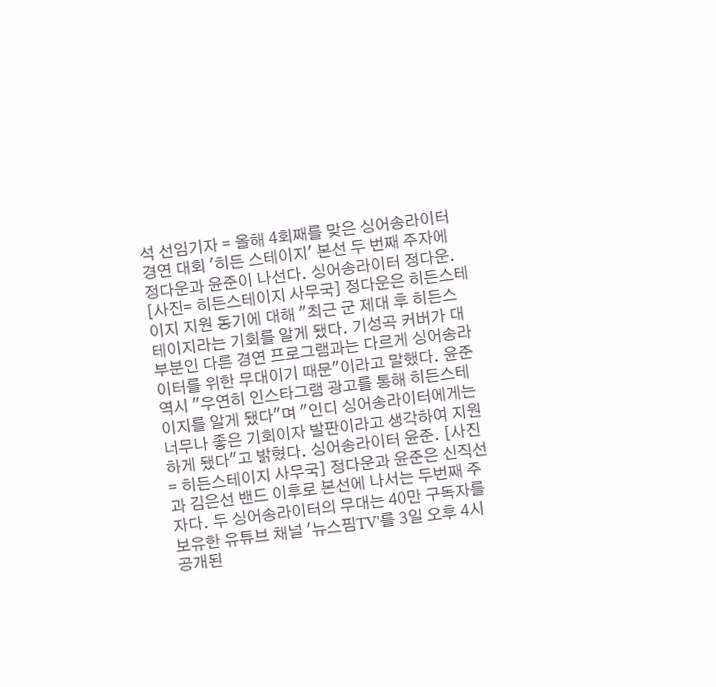석 선임기자 = 올해 4회째를 맞은 싱어송라이터 경연 대회 '히든 스테이지' 본선 두 번째 주자에 정다운과 윤준이 나선다. 싱어송라이터 정다운. [사진= 히든스테이지 사무국] 정다운은 히든스테이지 지원 동기에 대해 "최근 군 제대 후 히든스테이지라는 기회를 알게 됐다. 기성곡 커버가 대부분인 다른 경연 프로그램과는 다르게 싱어송라이터를 위한 무대이기 때문"이라고 말했다. 윤준 역시 "우연히 인스타그램 광고를 통해 히든스테이지를 알게 됐다"며 "인디 싱어송라이터에게는 너무나 좋은 기회이자 발판이라고 생각하여 지원하게 됐다"고 밝혔다. 싱어송라이터 윤준. [사진= 히든스테이지 사무국] 정다운과 윤준은 신직선과 김은선 밴드 이후로 본선에 나서는 두번째 주자다. 두 싱어송라이터의 무대는 40만 구독자를 보유한 유튜브 채널 '뉴스핌TV'를 3일 오후 4시 공개된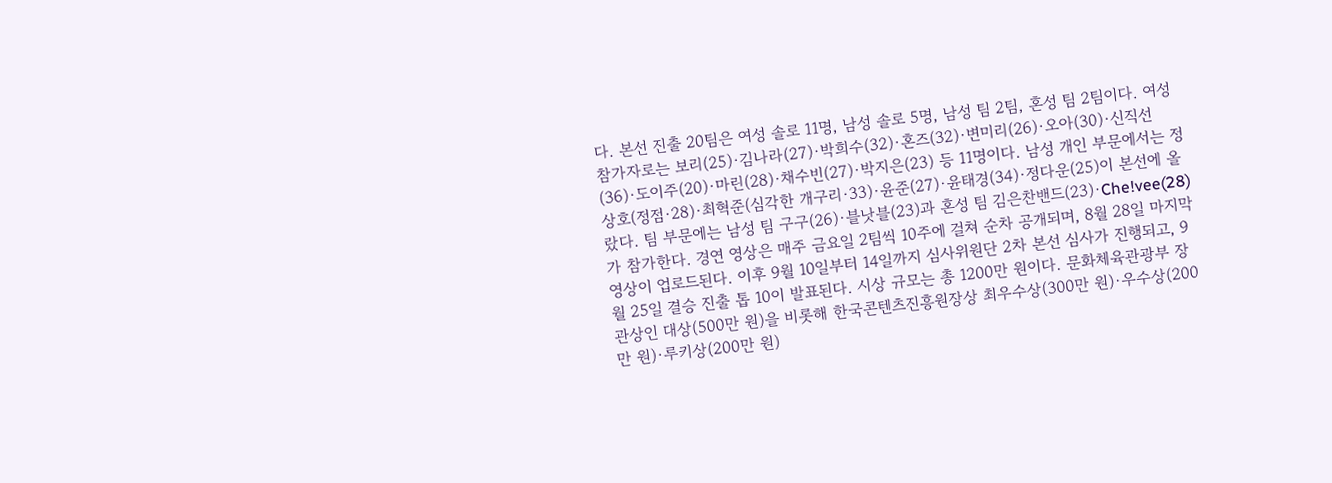다. 본선 진출 20팀은 여성 솔로 11명, 남성 솔로 5명, 남성 팀 2팀, 혼성 팀 2팀이다. 여성 참가자로는 보리(25)·김나라(27)·박희수(32)·혼즈(32)·변미리(26)·오아(30)·신직선(36)·도이주(20)·마린(28)·채수빈(27)·박지은(23) 등 11명이다. 남성 개인 부문에서는 정상호(정점·28)·최혁준(심각한 개구리·33)·윤준(27)·윤태경(34)·정다운(25)이 본선에 올랐다. 팀 부문에는 남성 팀 구구(26)·블낫블(23)과 혼성 팀 김은찬밴드(23)·Che!vee(28)가 참가한다. 경연 영상은 매주 금요일 2팀씩 10주에 걸쳐 순차 공개되며, 8월 28일 마지막 영상이 업로드된다. 이후 9월 10일부터 14일까지 심사위원단 2차 본선 심사가 진행되고, 9월 25일 결승 진출 톱 10이 발표된다. 시상 규모는 총 1200만 원이다. 문화체육관광부 장관상인 대상(500만 원)을 비롯해 한국콘텐츠진흥원장상 최우수상(300만 원)·우수상(200만 원)·루키상(200만 원)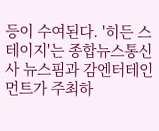등이 수여된다. '히든 스테이지'는 종합뉴스통신사 뉴스핌과 감엔터테인먼트가 주최하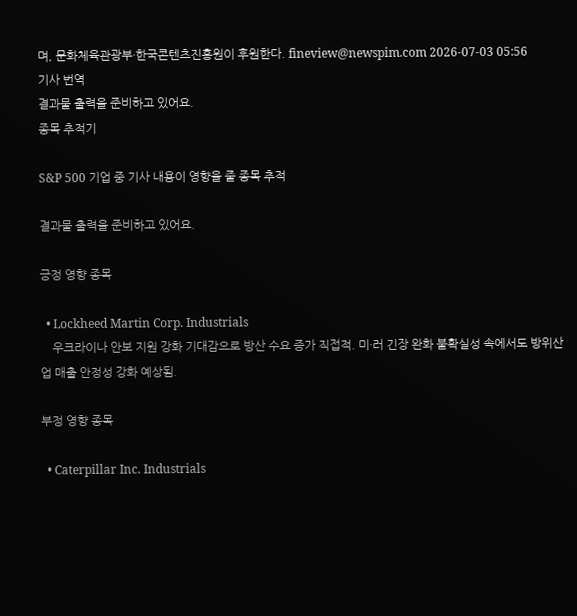며, 문화체육관광부·한국콘텐츠진흥원이 후원한다. fineview@newspim.com 2026-07-03 05:56
기사 번역
결과물 출력을 준비하고 있어요.
종목 추적기

S&P 500 기업 중 기사 내용이 영향을 줄 종목 추적

결과물 출력을 준비하고 있어요.

긍정 영향 종목

  • Lockheed Martin Corp. Industrials
    우크라이나 안보 지원 강화 기대감으로 방산 수요 증가 직접적. 미·러 긴장 완화 불확실성 속에서도 방위산업 매출 안정성 강화 예상됨.

부정 영향 종목

  • Caterpillar Inc. Industrials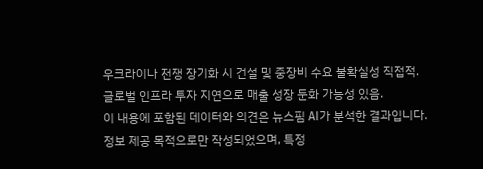우크라이나 전쟁 장기화 시 건설 및 중장비 수요 불확실성 직접적. 글로벌 인프라 투자 지연으로 매출 성장 둔화 가능성 있음.
이 내용에 포함된 데이터와 의견은 뉴스핌 AI가 분석한 결과입니다. 정보 제공 목적으로만 작성되었으며, 특정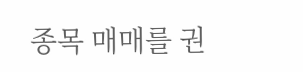종목 매매를 권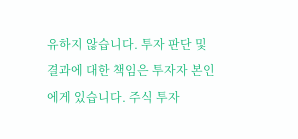유하지 않습니다. 투자 판단 및 결과에 대한 책임은 투자자 본인에게 있습니다. 주식 투자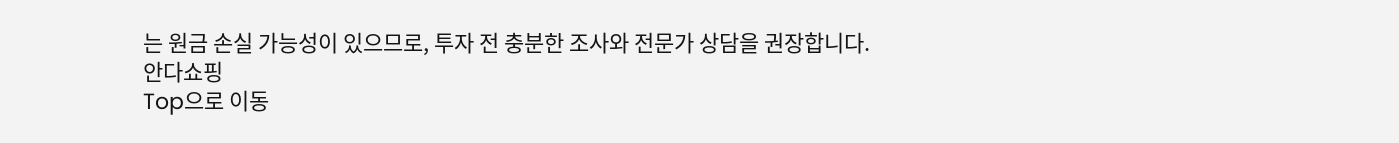는 원금 손실 가능성이 있으므로, 투자 전 충분한 조사와 전문가 상담을 권장합니다.
안다쇼핑
Top으로 이동